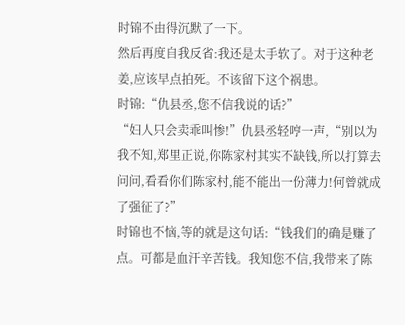时锦不由得沉默了一下。
然后再度自我反省:我还是太手软了。对于这种老姜,应该早点拍死。不该留下这个祸患。
时锦:“仇县丞,您不信我说的话?”
“妇人只会卖乖叫惨!”仇县丞轻哼一声,“别以为我不知,郑里正说,你陈家村其实不缺钱,所以打算去问问,看看你们陈家村,能不能出一份薄力!何曾就成了强征了?”
时锦也不恼,等的就是这句话:“钱我们的确是赚了点。可都是血汗辛苦钱。我知您不信,我带来了陈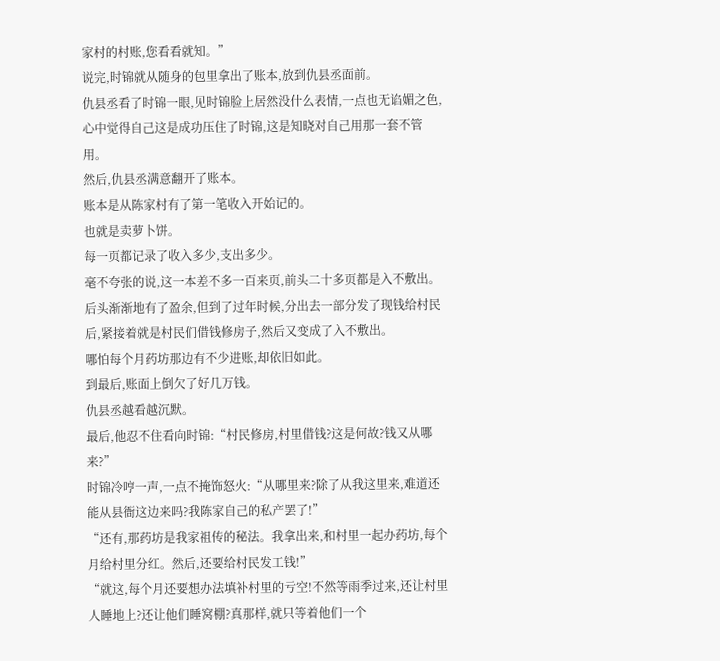家村的村账,您看看就知。”
说完,时锦就从随身的包里拿出了账本,放到仇县丞面前。
仇县丞看了时锦一眼,见时锦脸上居然没什么表情,一点也无谄媚之色,心中觉得自己这是成功压住了时锦,这是知晓对自己用那一套不管用。
然后,仇县丞满意翻开了账本。
账本是从陈家村有了第一笔收入开始记的。
也就是卖萝卜饼。
每一页都记录了收入多少,支出多少。
毫不夸张的说,这一本差不多一百来页,前头二十多页都是入不敷出。
后头渐渐地有了盈余,但到了过年时候,分出去一部分发了现钱给村民后,紧接着就是村民们借钱修房子,然后又变成了入不敷出。
哪怕每个月药坊那边有不少进账,却依旧如此。
到最后,账面上倒欠了好几万钱。
仇县丞越看越沉默。
最后,他忍不住看向时锦:“村民修房,村里借钱?这是何故?钱又从哪来?”
时锦冷哼一声,一点不掩饰怒火:“从哪里来?除了从我这里来,难道还能从县衙这边来吗?我陈家自己的私产罢了!”
“还有,那药坊是我家祖传的秘法。我拿出来,和村里一起办药坊,每个月给村里分红。然后,还要给村民发工钱!”
“就这,每个月还要想办法填补村里的亏空!不然等雨季过来,还让村里人睡地上?还让他们睡窝棚?真那样,就只等着他们一个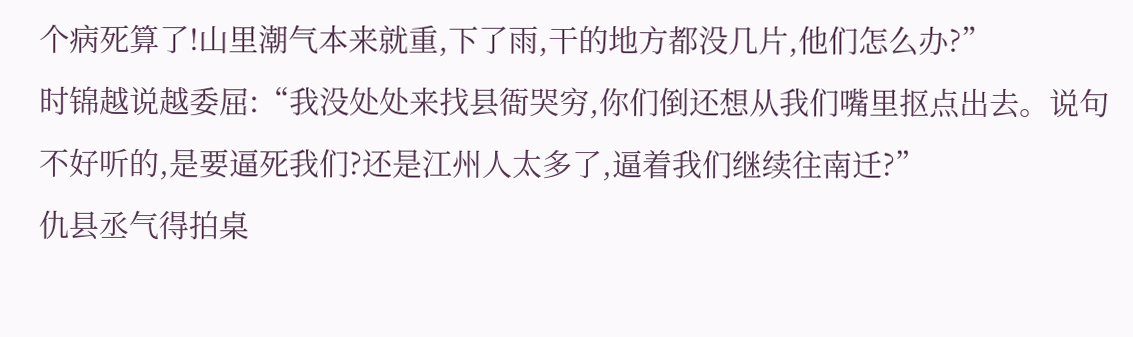个病死算了!山里潮气本来就重,下了雨,干的地方都没几片,他们怎么办?”
时锦越说越委屈:“我没处处来找县衙哭穷,你们倒还想从我们嘴里抠点出去。说句不好听的,是要逼死我们?还是江州人太多了,逼着我们继续往南迁?”
仇县丞气得拍桌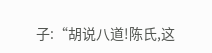子:“胡说八道!陈氏,这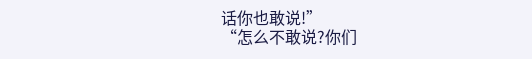话你也敢说!”
“怎么不敢说?你们